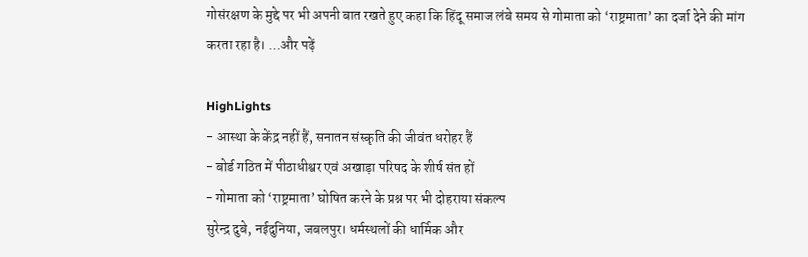गोसंरक्षण के मुद्दे पर भी अपनी बात रखते हुए कहा कि हिंदू समाज लंबे समय से गोमाता को ‘राष्ट्रमाता’ का दर्जा देने की मांग करता रहा है। …और पढ़ें

HighLights
- आस्था के केंद्र नहीं हैं, सनातन संस्कृति की जीवंत धरोहर हैं
- बोर्ड गठित में पीठाधीश्वर एवं अखाड़ा परिषद के शीर्ष संत हों
- गोमाता को ‘राष्ट्रमाता’ घोषित करने के प्रश्न पर भी दोहराया संकल्प
सुरेन्द्र दुबे, नईदुनिया, जबलपुर। धर्मस्थलों की धार्मिक और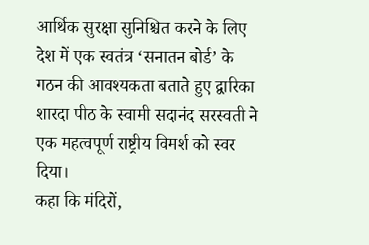आर्थिक सुरक्षा सुनिश्चित करने के लिए देश में एक स्वतंत्र ‘सनातन बोर्ड’ के गठन की आवश्यकता बताते हुए द्वारिका शारदा पीठ के स्वामी सदानंद सरस्वती ने एक महत्वपूर्ण राष्ट्रीय विमर्श को स्वर दिया।
कहा कि मंदिरों,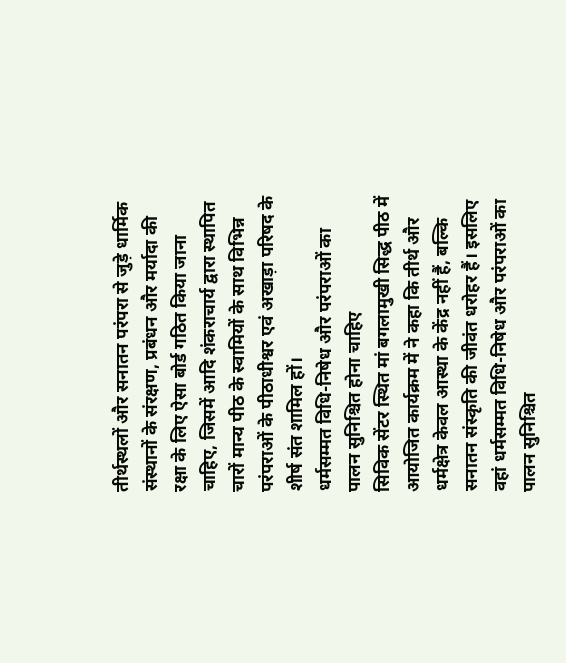तीर्थस्थलों और सनातन परंपरा से जुड़े धार्मिक संस्थानों के संरक्षण, प्रबंधन और मर्यादा की रक्षा के लिए ऐसा बोर्ड गठित किया जाना चाहिए, जिसमें आदि शंकराचार्य द्वारा स्थापित चारों मान्य पीठ के स्वामियों के साथ विभिन्न परंपराओं के पीठाधीश्वर एवं अखाड़ा परिषद के शीर्ष संत शामिल हों।
धर्मसम्मत विधि-निषेध और परंपराओं का पालन सुनिश्चित होना चाहिए
सिविक सेंटर स्थित मां बगलामुखी सिद्ध पीठ में आयोजित कार्यक्रम में ने कहा कि तीर्थ और धर्मक्षेत्र केवल आस्था के केंद्र नहीं हैं, बल्कि सनातन संस्कृति की जीवंत धरोहर हैं। इसलिए वहां धर्मसम्मत विधि-निषेध और परंपराओं का पालन सुनिश्चित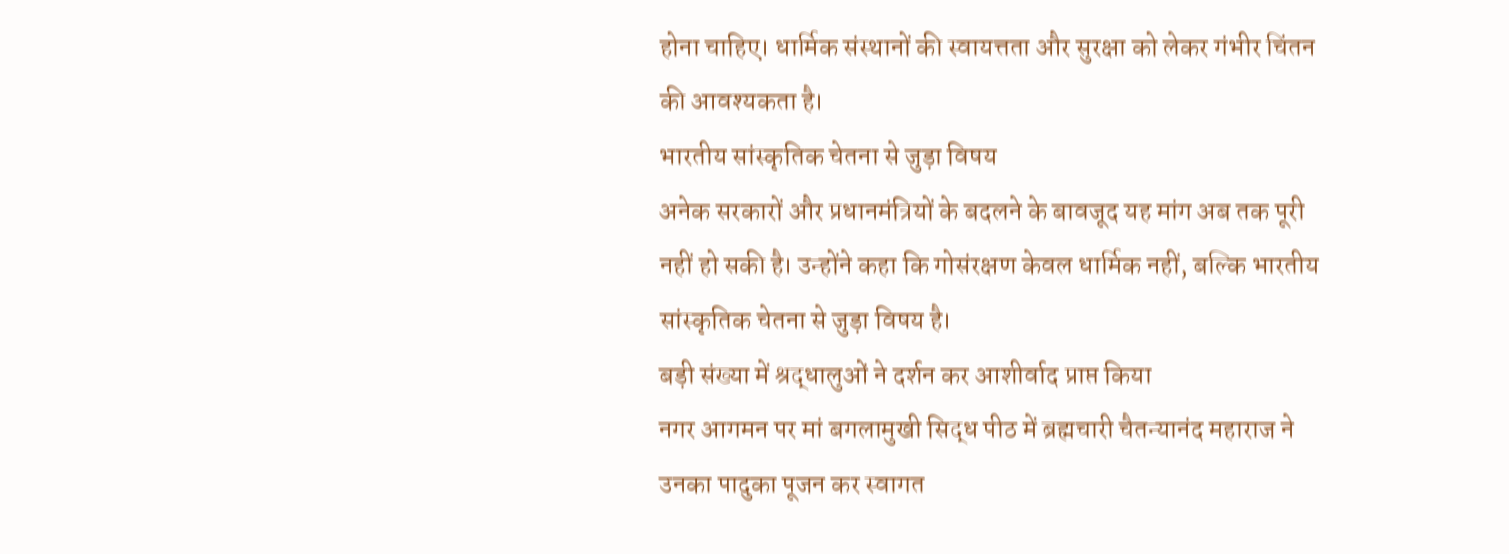होना चाहिए। धार्मिक संस्थानों की स्वायत्तता और सुरक्षा को लेकर गंभीर चिंतन की आवश्यकता है।
भारतीय सांस्कृतिक चेतना से जुड़ा विषय
अनेक सरकारों और प्रधानमंत्रियों के बदलने के बावजूद यह मांग अब तक पूरी नहीं हो सकी है। उन्होंने कहा कि गोसंरक्षण केवल धार्मिक नहीं, बल्कि भारतीय सांस्कृतिक चेतना से जुड़ा विषय है।
बड़ी संख्या में श्रद्धालुओं ने दर्शन कर आशीर्वाद प्राप्त किया
नगर आगमन पर मां बगलामुखी सिद्ध पीठ में ब्रह्मचारी चैतन्यानंद महाराज ने उनका पादुका पूजन कर स्वागत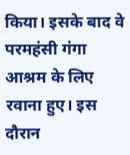किया। इसके बाद वे परमहंसी गंगा आश्रम के लिए रवाना हुए। इस दौरान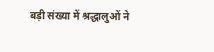बड़ी संख्या में श्रद्धालुओं ने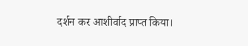दर्शन कर आशीर्वाद प्राप्त किया।